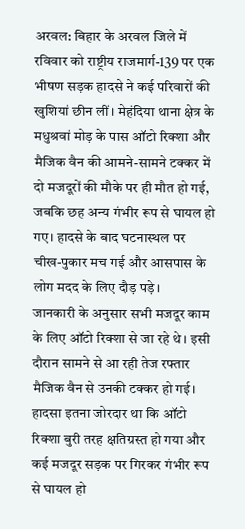अरवल: बिहार के अरवल जिले में रविवार को राष्ट्रीय राजमार्ग-139 पर एक भीषण सड़क हादसे ने कई परिवारों की खुशियां छीन लीं। मेहंदिया थाना क्षेत्र के मधुश्रवां मोड़ के पास ऑटो रिक्शा और मैजिक वैन की आमने-सामने टक्कर में दो मजदूरों की मौके पर ही मौत हो गई, जबकि छह अन्य गंभीर रूप से घायल हो गए। हादसे के बाद घटनास्थल पर चीख-पुकार मच गई और आसपास के लोग मदद के लिए दौड़ पड़े।
जानकारी के अनुसार सभी मजदूर काम के लिए ऑटो रिक्शा से जा रहे थे। इसी दौरान सामने से आ रही तेज रफ्तार मैजिक वैन से उनकी टक्कर हो गई। हादसा इतना जोरदार था कि ऑटो रिक्शा बुरी तरह क्षतिग्रस्त हो गया और कई मजदूर सड़क पर गिरकर गंभीर रूप से घायल हो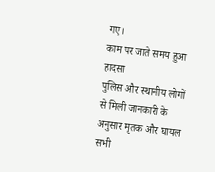गए।
काम पर जाते समय हुआ हादसा
पुलिस और स्थानीय लोगों से मिली जानकारी के अनुसार मृतक और घायल सभी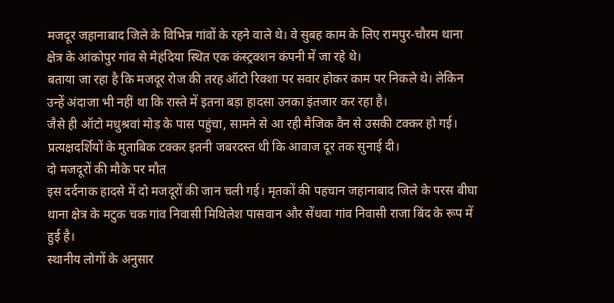मजदूर जहानाबाद जिले के विभिन्न गांवों के रहने वाले थे। वे सुबह काम के लिए रामपुर-चौरम थाना क्षेत्र के आंकोपुर गांव से मेहंदिया स्थित एक कंस्ट्रक्शन कंपनी में जा रहे थे।
बताया जा रहा है कि मजदूर रोज की तरह ऑटो रिक्शा पर सवार होकर काम पर निकले थे। लेकिन उन्हें अंदाजा भी नहीं था कि रास्ते में इतना बड़ा हादसा उनका इंतजार कर रहा है।
जैसे ही ऑटो मधुश्रवां मोड़ के पास पहुंचा, सामने से आ रही मैजिक वैन से उसकी टक्कर हो गई। प्रत्यक्षदर्शियों के मुताबिक टक्कर इतनी जबरदस्त थी कि आवाज दूर तक सुनाई दी।
दो मजदूरों की मौके पर मौत
इस दर्दनाक हादसे में दो मजदूरों की जान चली गई। मृतकों की पहचान जहानाबाद जिले के परस बीघा थाना क्षेत्र के मटुक चक गांव निवासी मिथिलेश पासवान और सेंधवा गांव निवासी राजा बिंद के रूप में हुई है।
स्थानीय लोगों के अनुसार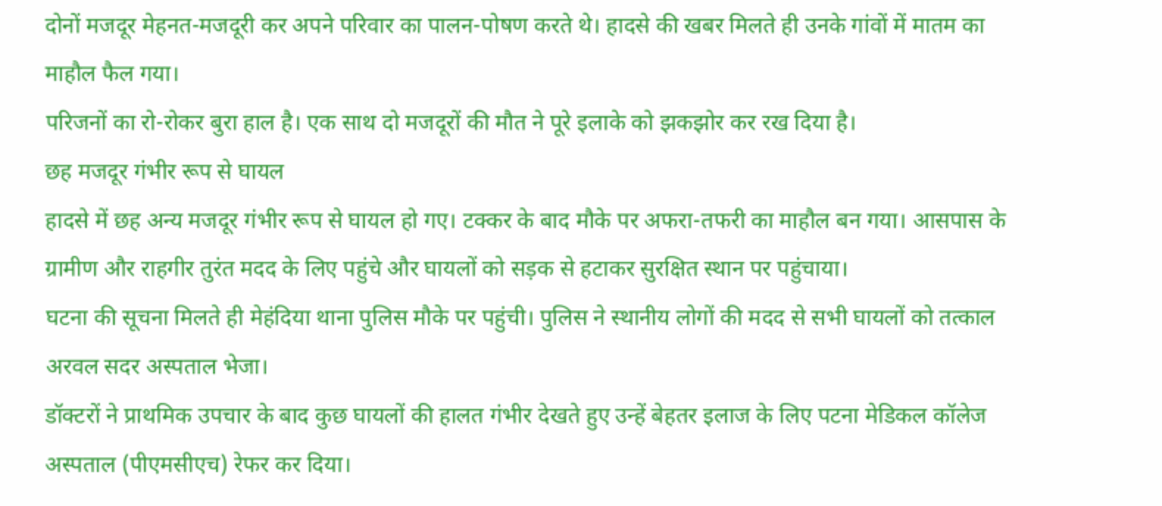दोनों मजदूर मेहनत-मजदूरी कर अपने परिवार का पालन-पोषण करते थे। हादसे की खबर मिलते ही उनके गांवों में मातम का माहौल फैल गया।
परिजनों का रो-रोकर बुरा हाल है। एक साथ दो मजदूरों की मौत ने पूरे इलाके को झकझोर कर रख दिया है।
छह मजदूर गंभीर रूप से घायल
हादसे में छह अन्य मजदूर गंभीर रूप से घायल हो गए। टक्कर के बाद मौके पर अफरा-तफरी का माहौल बन गया। आसपास के ग्रामीण और राहगीर तुरंत मदद के लिए पहुंचे और घायलों को सड़क से हटाकर सुरक्षित स्थान पर पहुंचाया।
घटना की सूचना मिलते ही मेहंदिया थाना पुलिस मौके पर पहुंची। पुलिस ने स्थानीय लोगों की मदद से सभी घायलों को तत्काल अरवल सदर अस्पताल भेजा।
डॉक्टरों ने प्राथमिक उपचार के बाद कुछ घायलों की हालत गंभीर देखते हुए उन्हें बेहतर इलाज के लिए पटना मेडिकल कॉलेज अस्पताल (पीएमसीएच) रेफर कर दिया।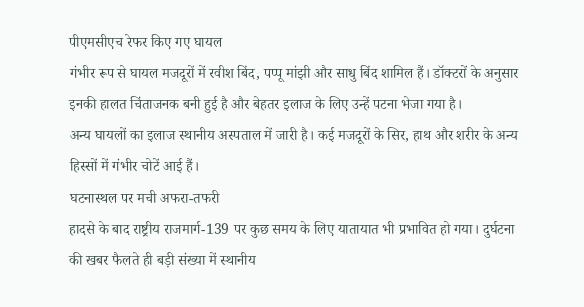पीएमसीएच रेफर किए गए घायल
गंभीर रूप से घायल मजदूरों में रवीश बिंद, पप्पू मांझी और साधु बिंद शामिल हैं। डॉक्टरों के अनुसार इनकी हालत चिंताजनक बनी हुई है और बेहतर इलाज के लिए उन्हें पटना भेजा गया है।
अन्य घायलों का इलाज स्थानीय अस्पताल में जारी है। कई मजदूरों के सिर, हाथ और शरीर के अन्य हिस्सों में गंभीर चोटें आई हैं।
घटनास्थल पर मची अफरा-तफरी
हादसे के बाद राष्ट्रीय राजमार्ग-139 पर कुछ समय के लिए यातायात भी प्रभावित हो गया। दुर्घटना की खबर फैलते ही बड़ी संख्या में स्थानीय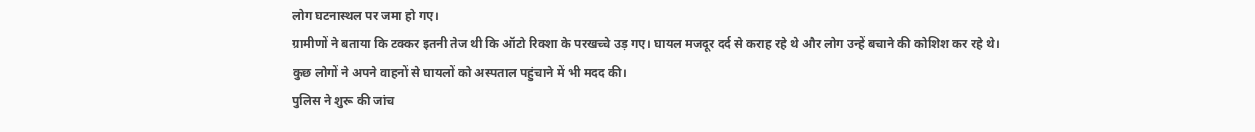लोग घटनास्थल पर जमा हो गए।
ग्रामीणों ने बताया कि टक्कर इतनी तेज थी कि ऑटो रिक्शा के परखच्चे उड़ गए। घायल मजदूर दर्द से कराह रहे थे और लोग उन्हें बचाने की कोशिश कर रहे थे।
कुछ लोगों ने अपने वाहनों से घायलों को अस्पताल पहुंचाने में भी मदद की।
पुलिस ने शुरू की जांच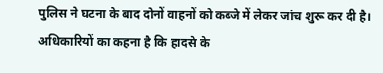पुलिस ने घटना के बाद दोनों वाहनों को कब्जे में लेकर जांच शुरू कर दी है। अधिकारियों का कहना है कि हादसे के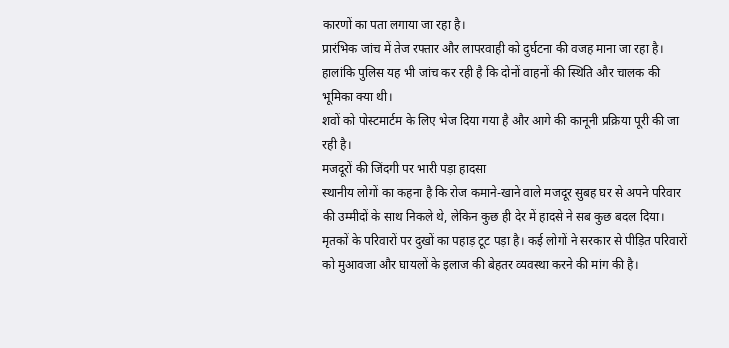कारणों का पता लगाया जा रहा है।
प्रारंभिक जांच में तेज रफ्तार और लापरवाही को दुर्घटना की वजह माना जा रहा है। हालांकि पुलिस यह भी जांच कर रही है कि दोनों वाहनों की स्थिति और चालक की भूमिका क्या थी।
शवों को पोस्टमार्टम के लिए भेज दिया गया है और आगे की कानूनी प्रक्रिया पूरी की जा रही है।
मजदूरों की जिंदगी पर भारी पड़ा हादसा
स्थानीय लोगों का कहना है कि रोज कमाने-खाने वाले मजदूर सुबह घर से अपने परिवार की उम्मीदों के साथ निकले थे, लेकिन कुछ ही देर में हादसे ने सब कुछ बदल दिया।
मृतकों के परिवारों पर दुखों का पहाड़ टूट पड़ा है। कई लोगों ने सरकार से पीड़ित परिवारों को मुआवजा और घायलों के इलाज की बेहतर व्यवस्था करने की मांग की है।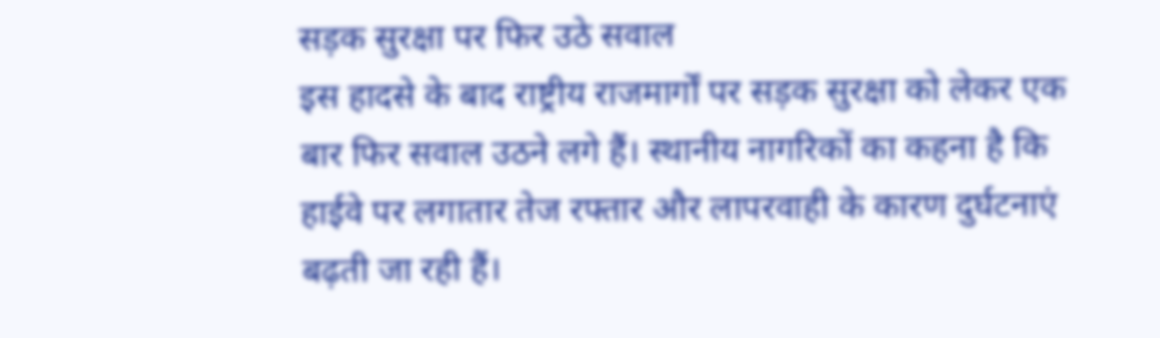सड़क सुरक्षा पर फिर उठे सवाल
इस हादसे के बाद राष्ट्रीय राजमार्गों पर सड़क सुरक्षा को लेकर एक बार फिर सवाल उठने लगे हैं। स्थानीय नागरिकों का कहना है कि हाईवे पर लगातार तेज रफ्तार और लापरवाही के कारण दुर्घटनाएं बढ़ती जा रही हैं।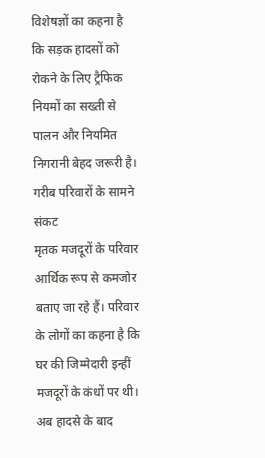विशेषज्ञों का कहना है कि सड़क हादसों को रोकने के लिए ट्रैफिक नियमों का सख्ती से पालन और नियमित निगरानी बेहद जरूरी है।
गरीब परिवारों के सामने संकट
मृतक मजदूरों के परिवार आर्थिक रूप से कमजोर बताए जा रहे हैं। परिवार के लोगों का कहना है कि घर की जिम्मेदारी इन्हीं मजदूरों के कंधों पर थी।
अब हादसे के बाद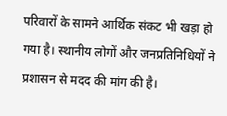परिवारों के सामने आर्थिक संकट भी खड़ा हो गया है। स्थानीय लोगों और जनप्रतिनिधियों ने प्रशासन से मदद की मांग की है।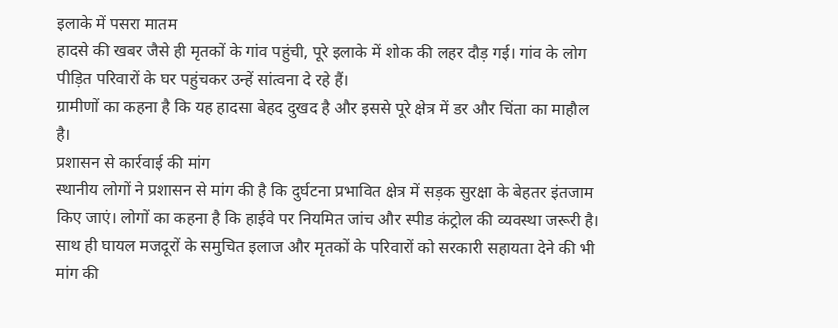इलाके में पसरा मातम
हादसे की खबर जैसे ही मृतकों के गांव पहुंची, पूरे इलाके में शोक की लहर दौड़ गई। गांव के लोग पीड़ित परिवारों के घर पहुंचकर उन्हें सांत्वना दे रहे हैं।
ग्रामीणों का कहना है कि यह हादसा बेहद दुखद है और इससे पूरे क्षेत्र में डर और चिंता का माहौल है।
प्रशासन से कार्रवाई की मांग
स्थानीय लोगों ने प्रशासन से मांग की है कि दुर्घटना प्रभावित क्षेत्र में सड़क सुरक्षा के बेहतर इंतजाम किए जाएं। लोगों का कहना है कि हाईवे पर नियमित जांच और स्पीड कंट्रोल की व्यवस्था जरूरी है।
साथ ही घायल मजदूरों के समुचित इलाज और मृतकों के परिवारों को सरकारी सहायता देने की भी मांग की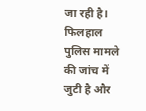जा रही है।
फिलहाल पुलिस मामले की जांच में जुटी है और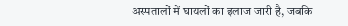अस्पतालों में घायलों का इलाज जारी है, जबकि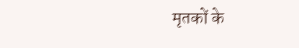मृतकों के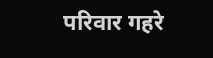परिवार गहरे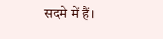सदमे में हैं।